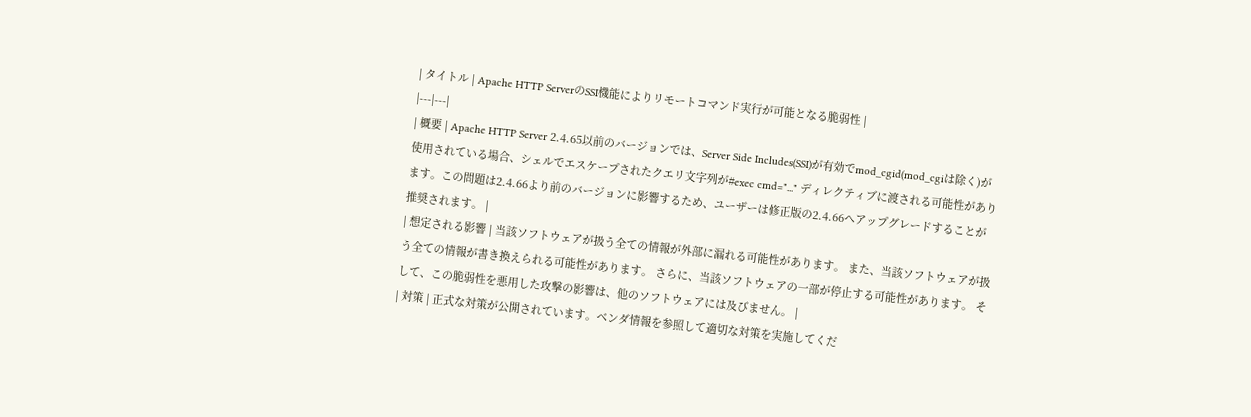| タイトル | Apache HTTP ServerのSSI機能によりリモートコマンド実行が可能となる脆弱性 |
|---|---|
| 概要 | Apache HTTP Server 2.4.65以前のバージョンでは、Server Side Includes(SSI)が有効でmod_cgid(mod_cgiは除く)が使用されている場合、シェルでエスケープされたクエリ文字列が#exec cmd="..." ディレクティブに渡される可能性があります。この問題は2.4.66より前のバージョンに影響するため、ユーザーは修正版の2.4.66へアップグレードすることが推奨されます。 |
| 想定される影響 | 当該ソフトウェアが扱う全ての情報が外部に漏れる可能性があります。 また、当該ソフトウェアが扱う全ての情報が書き換えられる可能性があります。 さらに、当該ソフトウェアの一部が停止する可能性があります。 そして、この脆弱性を悪用した攻撃の影響は、他のソフトウェアには及びません。 |
| 対策 | 正式な対策が公開されています。ベンダ情報を参照して適切な対策を実施してくだ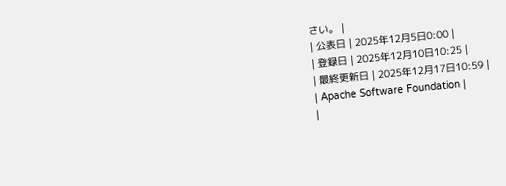さい。 |
| 公表日 | 2025年12月5日0:00 |
| 登録日 | 2025年12月10日10:25 |
| 最終更新日 | 2025年12月17日10:59 |
| Apache Software Foundation |
|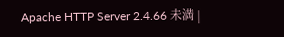Apache HTTP Server 2.4.66 未満 |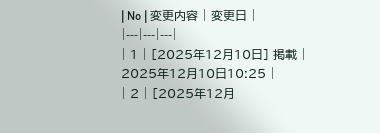| No | 変更内容 | 変更日 |
|---|---|---|
| 1 | [2025年12月10日] 掲載 |
2025年12月10日10:25 |
| 2 | [2025年12月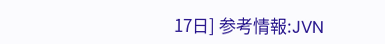17日] 参考情報:JVN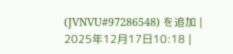(JVNVU#97286548) を追加 |
2025年12月17日10:18 |